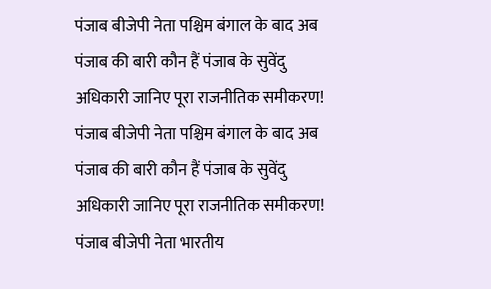पंजाब बीजेपी नेता पश्चिम बंगाल के बाद अब पंजाब की बारी कौन हैं पंजाब के सुवेंदु अधिकारी जानिए पूरा राजनीतिक समीकरण!
पंजाब बीजेपी नेता पश्चिम बंगाल के बाद अब पंजाब की बारी कौन हैं पंजाब के सुवेंदु अधिकारी जानिए पूरा राजनीतिक समीकरण!
पंजाब बीजेपी नेता भारतीय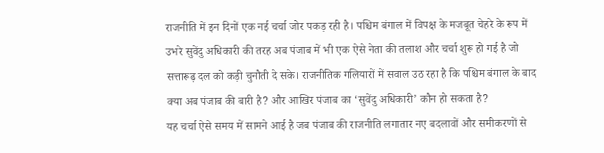राजनीति में इन दिनों एक नई चर्चा जोर पकड़ रही है। पश्चिम बंगाल में विपक्ष के मजबूत चेहरे के रूप में उभरे सुवेंदु अधिकारी की तरह अब पंजाब में भी एक ऐसे नेता की तलाश और चर्चा शुरू हो गई है जो सत्तारूढ़ दल को कड़ी चुनौती दे सके। राजनीतिक गलियारों में सवाल उठ रहा है कि पश्चिम बंगाल के बाद क्या अब पंजाब की बारी है? और आखिर पंजाब का ‘सुवेंदु अधिकारी’ कौन हो सकता है?
यह चर्चा ऐसे समय में सामने आई है जब पंजाब की राजनीति लगातार नए बदलावों और समीकरणों से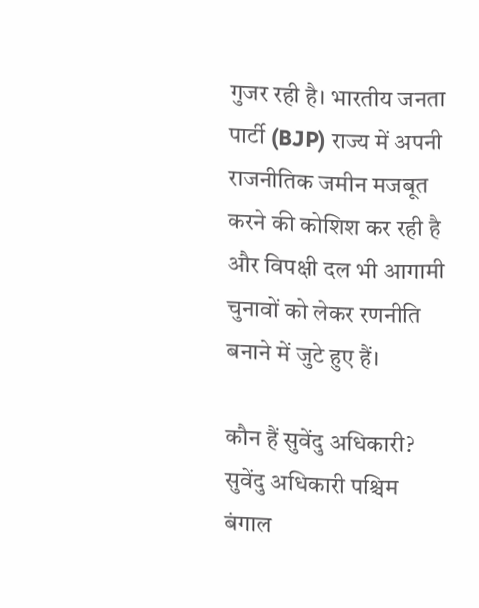गुजर रही है। भारतीय जनता पार्टी (BJP) राज्य में अपनी राजनीतिक जमीन मजबूत करने की कोशिश कर रही है और विपक्षी दल भी आगामी चुनावों को लेकर रणनीति बनाने में जुटे हुए हैं।

कौन हैं सुवेंदु अधिकारी?
सुवेंदु अधिकारी पश्चिम बंगाल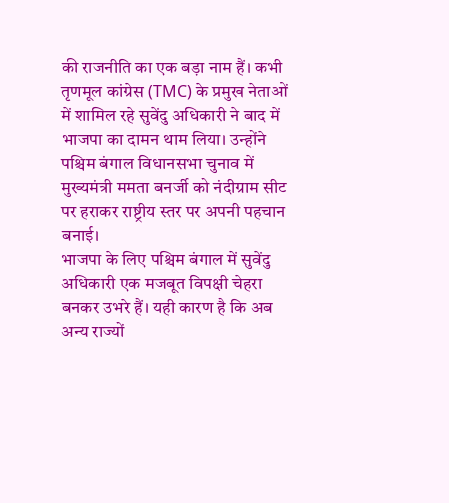की राजनीति का एक बड़ा नाम हैं। कभी तृणमूल कांग्रेस (TMC) के प्रमुख नेताओं में शामिल रहे सुवेंदु अधिकारी ने बाद में भाजपा का दामन थाम लिया। उन्होंने पश्चिम बंगाल विधानसभा चुनाव में मुख्यमंत्री ममता बनर्जी को नंदीग्राम सीट पर हराकर राष्ट्रीय स्तर पर अपनी पहचान बनाई।
भाजपा के लिए पश्चिम बंगाल में सुवेंदु अधिकारी एक मजबूत विपक्षी चेहरा बनकर उभरे हैं। यही कारण है कि अब अन्य राज्यों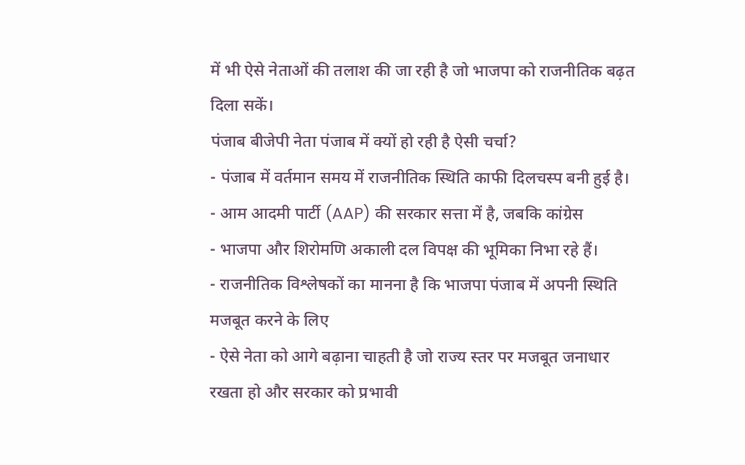में भी ऐसे नेताओं की तलाश की जा रही है जो भाजपा को राजनीतिक बढ़त दिला सकें।
पंजाब बीजेपी नेता पंजाब में क्यों हो रही है ऐसी चर्चा?
- पंजाब में वर्तमान समय में राजनीतिक स्थिति काफी दिलचस्प बनी हुई है।
- आम आदमी पार्टी (AAP) की सरकार सत्ता में है, जबकि कांग्रेस
- भाजपा और शिरोमणि अकाली दल विपक्ष की भूमिका निभा रहे हैं।
- राजनीतिक विश्लेषकों का मानना है कि भाजपा पंजाब में अपनी स्थिति मजबूत करने के लिए
- ऐसे नेता को आगे बढ़ाना चाहती है जो राज्य स्तर पर मजबूत जनाधार रखता हो और सरकार को प्रभावी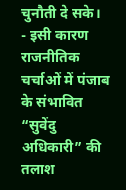चुनौती दे सके।
- इसी कारण राजनीतिक चर्चाओं में पंजाब के संभावित “सुवेंदु अधिकारी” की तलाश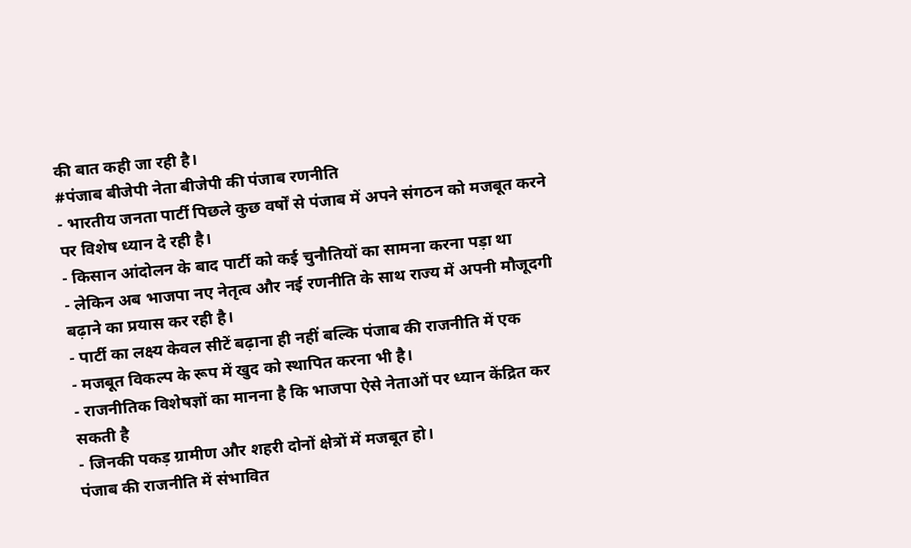की बात कही जा रही है।
#पंजाब बीजेपी नेता बीजेपी की पंजाब रणनीति
- भारतीय जनता पार्टी पिछले कुछ वर्षों से पंजाब में अपने संगठन को मजबूत करने पर विशेष ध्यान दे रही है।
- किसान आंदोलन के बाद पार्टी को कई चुनौतियों का सामना करना पड़ा था
- लेकिन अब भाजपा नए नेतृत्व और नई रणनीति के साथ राज्य में अपनी मौजूदगी बढ़ाने का प्रयास कर रही है।
- पार्टी का लक्ष्य केवल सीटें बढ़ाना ही नहीं बल्कि पंजाब की राजनीति में एक
- मजबूत विकल्प के रूप में खुद को स्थापित करना भी है।
- राजनीतिक विशेषज्ञों का मानना है कि भाजपा ऐसे नेताओं पर ध्यान केंद्रित कर सकती है
- जिनकी पकड़ ग्रामीण और शहरी दोनों क्षेत्रों में मजबूत हो।
पंजाब की राजनीति में संभावित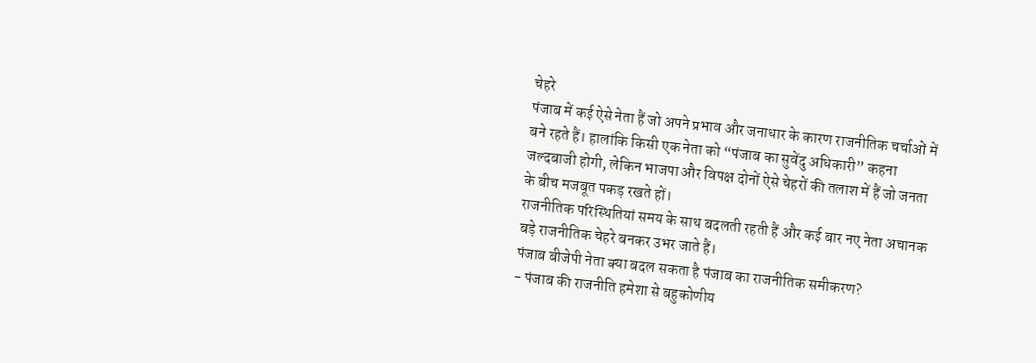चेहरे
पंजाब में कई ऐसे नेता हैं जो अपने प्रभाव और जनाधार के कारण राजनीतिक चर्चाओं में बने रहते हैं। हालांकि किसी एक नेता को “पंजाब का सुवेंदु अधिकारी” कहना जल्दबाजी होगी, लेकिन भाजपा और विपक्ष दोनों ऐसे चेहरों की तलाश में हैं जो जनता के बीच मजबूत पकड़ रखते हों।
राजनीतिक परिस्थितियां समय के साथ बदलती रहती हैं और कई बार नए नेता अचानक बड़े राजनीतिक चेहरे बनकर उभर जाते हैं।
पंजाब बीजेपी नेता क्या बदल सकता है पंजाब का राजनीतिक समीकरण?
- पंजाब की राजनीति हमेशा से बहुकोणीय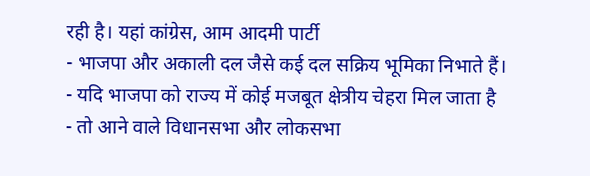रही है। यहां कांग्रेस, आम आदमी पार्टी
- भाजपा और अकाली दल जैसे कई दल सक्रिय भूमिका निभाते हैं।
- यदि भाजपा को राज्य में कोई मजबूत क्षेत्रीय चेहरा मिल जाता है
- तो आने वाले विधानसभा और लोकसभा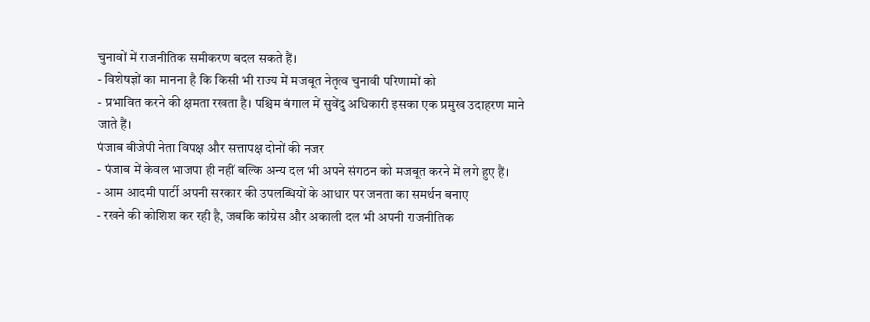चुनावों में राजनीतिक समीकरण बदल सकते हैं।
- विशेषज्ञों का मानना है कि किसी भी राज्य में मजबूत नेतृत्व चुनावी परिणामों को
- प्रभावित करने की क्षमता रखता है। पश्चिम बंगाल में सुवेंदु अधिकारी इसका एक प्रमुख उदाहरण माने जाते हैं।
पंजाब बीजेपी नेता विपक्ष और सत्तापक्ष दोनों की नजर
- पंजाब में केवल भाजपा ही नहीं बल्कि अन्य दल भी अपने संगठन को मजबूत करने में लगे हुए हैं।
- आम आदमी पार्टी अपनी सरकार की उपलब्धियों के आधार पर जनता का समर्थन बनाए
- रखने की कोशिश कर रही है, जबकि कांग्रेस और अकाली दल भी अपनी राजनीतिक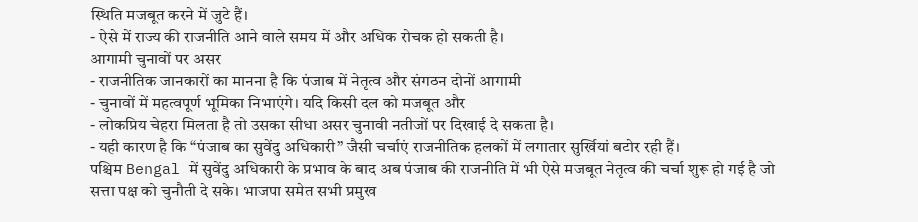स्थिति मजबूत करने में जुटे हैं।
- ऐसे में राज्य की राजनीति आने वाले समय में और अधिक रोचक हो सकती है।
आगामी चुनावों पर असर
- राजनीतिक जानकारों का मानना है कि पंजाब में नेतृत्व और संगठन दोनों आगामी
- चुनावों में महत्वपूर्ण भूमिका निभाएंगे। यदि किसी दल को मजबूत और
- लोकप्रिय चेहरा मिलता है तो उसका सीधा असर चुनावी नतीजों पर दिखाई दे सकता है।
- यही कारण है कि “पंजाब का सुवेंदु अधिकारी” जैसी चर्चाएं राजनीतिक हलकों में लगातार सुर्खियां बटोर रही हैं।
पश्चिम Bengal में सुवेंदु अधिकारी के प्रभाव के बाद अब पंजाब की राजनीति में भी ऐसे मजबूत नेतृत्व की चर्चा शुरू हो गई है जो सत्ता पक्ष को चुनौती दे सके। भाजपा समेत सभी प्रमुख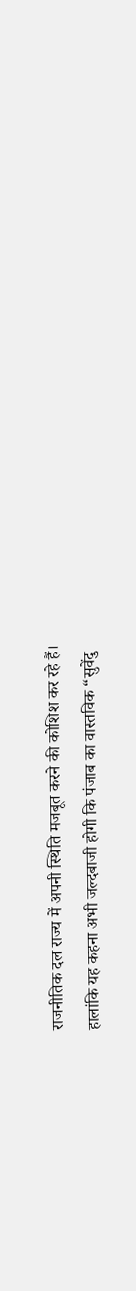राजनीतिक दल राज्य में अपनी स्थिति मजबूत करने की कोशिश कर रहे हैं।
हालांकि यह कहना अभी जल्दबाजी होगी कि पंजाब का वास्तविक “सुवेंदु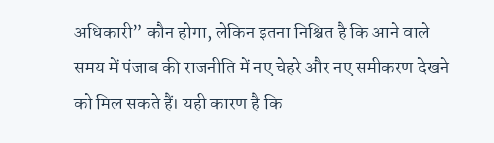अधिकारी” कौन होगा, लेकिन इतना निश्चित है कि आने वाले समय में पंजाब की राजनीति में नए चेहरे और नए समीकरण देखने को मिल सकते हैं। यही कारण है कि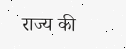राज्य की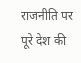राजनीति पर पूरे देश की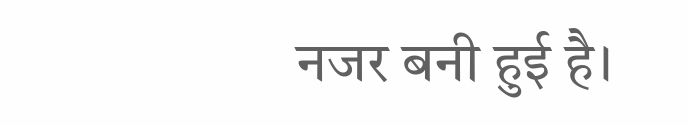नजर बनी हुई है।